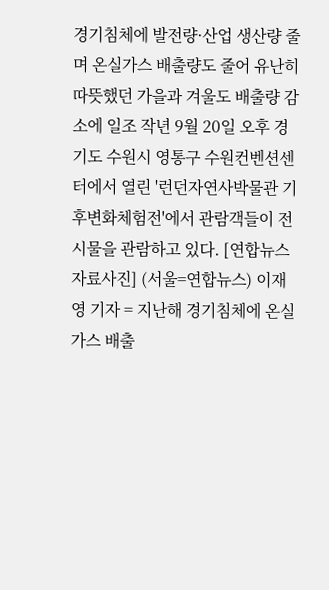경기침체에 발전량·산업 생산량 줄며 온실가스 배출량도 줄어 유난히 따뜻했던 가을과 겨울도 배출량 감소에 일조 작년 9월 20일 오후 경기도 수원시 영통구 수원컨벤션센터에서 열린 '런던자연사박물관 기후변화체험전'에서 관람객들이 전시물을 관람하고 있다. [연합뉴스 자료사진] (서울=연합뉴스) 이재영 기자 = 지난해 경기침체에 온실가스 배출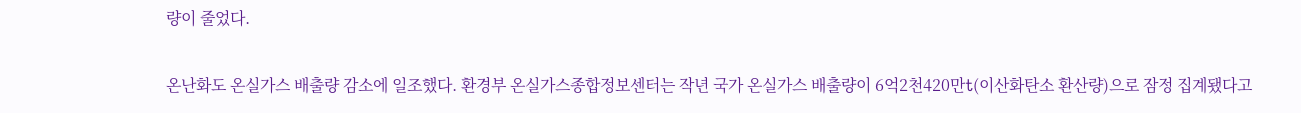량이 줄었다.

온난화도 온실가스 배출량 감소에 일조했다. 환경부 온실가스종합정보센터는 작년 국가 온실가스 배출량이 6억2천420만t(이산화탄소 환산량)으로 잠정 집계됐다고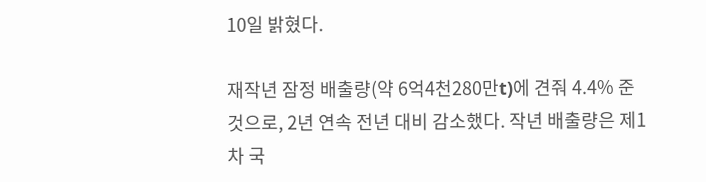10일 밝혔다.

재작년 잠정 배출량(약 6억4천280만t)에 견줘 4.4% 준 것으로, 2년 연속 전년 대비 감소했다. 작년 배출량은 제1차 국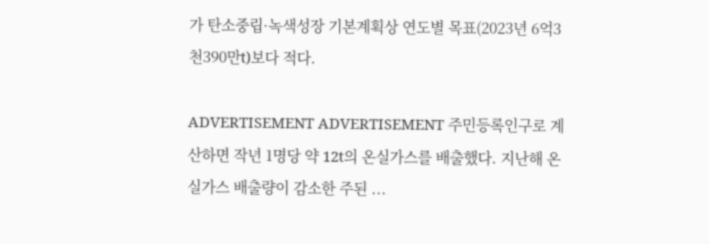가 탄소중립·녹색성장 기본계획상 연도별 목표(2023년 6억3천390만t)보다 적다.

ADVERTISEMENT ADVERTISEMENT 주민등록인구로 계산하면 작년 1명당 약 12t의 온실가스를 배출했다. 지난해 온실가스 배출량이 감소한 주된 ...